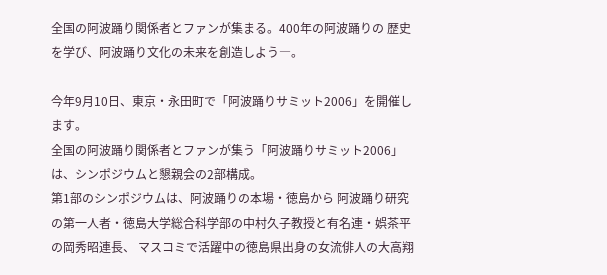全国の阿波踊り関係者とファンが集まる。400年の阿波踊りの 歴史を学び、阿波踊り文化の未来を創造しよう―。

今年9月10日、東京・永田町で「阿波踊りサミット2006」を開催します。
全国の阿波踊り関係者とファンが集う「阿波踊りサミット2006」は、シンポジウムと懇親会の2部構成。
第1部のシンポジウムは、阿波踊りの本場・徳島から 阿波踊り研究の第一人者・徳島大学総合科学部の中村久子教授と有名連・娯茶平の岡秀昭連長、 マスコミで活躍中の徳島県出身の女流俳人の大高翔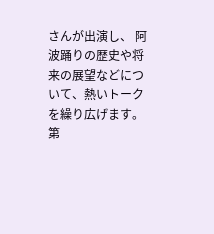さんが出演し、 阿波踊りの歴史や将来の展望などについて、熱いトークを繰り広げます。
第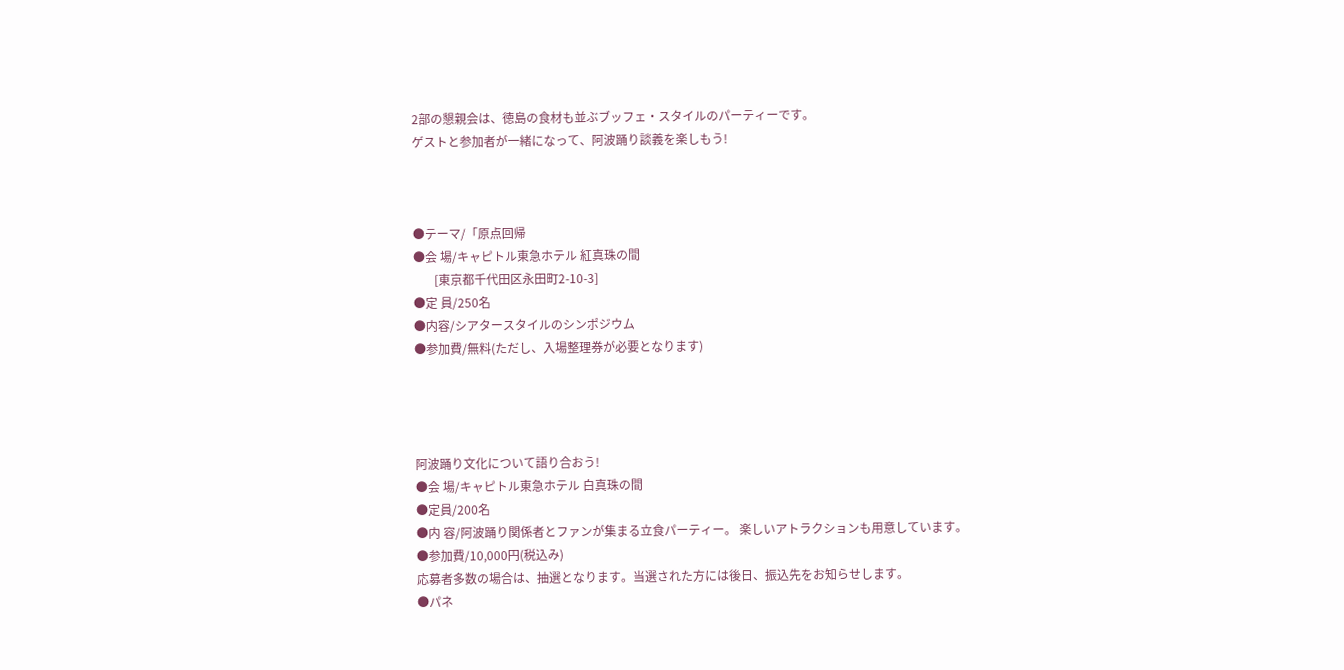2部の懇親会は、徳島の食材も並ぶブッフェ・スタイルのパーティーです。
ゲストと参加者が一緒になって、阿波踊り談義を楽しもう!



●テーマ/「原点回帰
●会 場/キャピトル東急ホテル 紅真珠の間
       [東京都千代田区永田町2-10-3]
●定 員/250名
●内容/シアタースタイルのシンポジウム
●参加費/無料(ただし、入場整理券が必要となります)




阿波踊り文化について語り合おう!
●会 場/キャピトル東急ホテル 白真珠の間
●定員/200名
●内 容/阿波踊り関係者とファンが集まる立食パーティー。 楽しいアトラクションも用意しています。
●参加費/10,000円(税込み)
応募者多数の場合は、抽選となります。当選された方には後日、振込先をお知らせします。
●パネ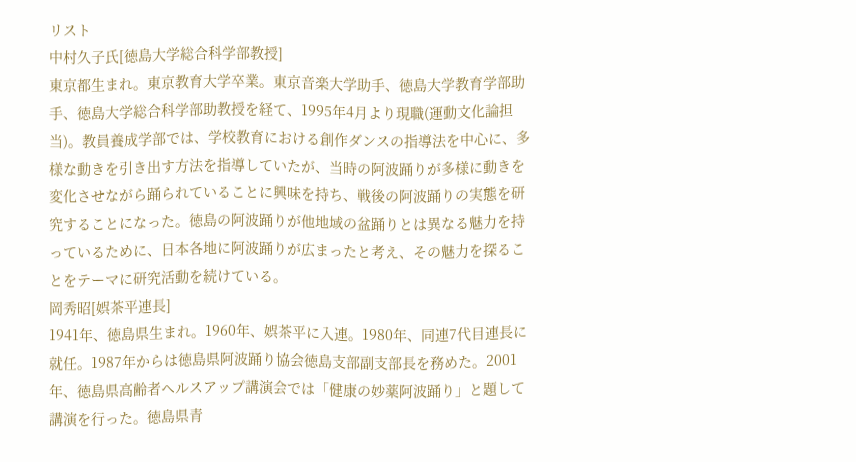リスト
中村久子氏[徳島大学総合科学部教授]
東京都生まれ。東京教育大学卒業。東京音楽大学助手、徳島大学教育学部助手、徳島大学総合科学部助教授を経て、1995年4月より現職(運動文化論担当)。教員養成学部では、学校教育における創作ダンスの指導法を中心に、多様な動きを引き出す方法を指導していたが、当時の阿波踊りが多様に動きを変化させながら踊られていることに興味を持ち、戦後の阿波踊りの実態を研究することになった。徳島の阿波踊りが他地域の盆踊りとは異なる魅力を持っているために、日本各地に阿波踊りが広まったと考え、その魅力を探ることをテーマに研究活動を続けている。
岡秀昭[娯茶平連長]
1941年、徳島県生まれ。1960年、娯茶平に入連。1980年、同連7代目連長に就任。1987年からは徳島県阿波踊り協会徳島支部副支部長を務めた。2001年、徳島県高齢者ヘルスアップ講演会では「健康の妙薬阿波踊り」と題して講演を行った。徳島県青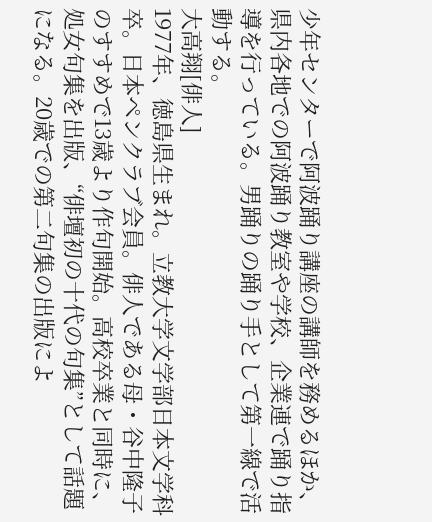少年センターで阿波踊り講座の講師を務めるほか、県内各地での阿波踊り教室や学校、企業連で踊り指導を行っている。男踊りの踊り手として第一線で活動する。
大高翔[俳人]
1977年、徳島県生まれ。立教大学文学部日本文学科卒。日本ペンクラブ会員。俳人である母・谷中隆子のすすめで13歳より作句開始。高校卒業と同時に、処女句集を出版、“俳壇初の十代の句集”として話題になる。20歳での第二句集の出版によ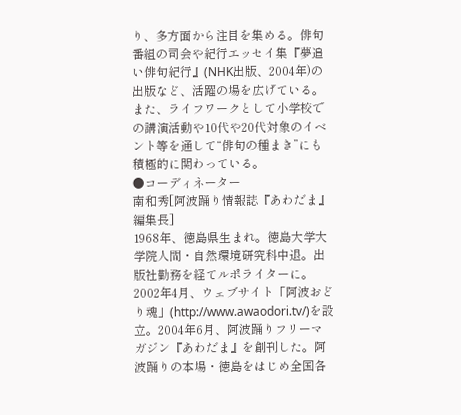り、多方面から注目を集める。俳句番組の司会や紀行エッセイ集『夢追い俳句紀行』(NHK出版、2004年)の出版など、活躍の場を広げている。また、ライフワークとして小学校での講演活動や10代や20代対象のイベント等を通して“俳句の種まき”にも積極的に関わっている。
●コーディネーター
南和秀[阿波踊り情報誌『あわだま』編集長]
1968年、徳島県生まれ。徳島大学大学院人間・自然環境研究科中退。出版社勤務を経てルポライターに。2002年4月、ウェブサイト「阿波おどり魂」(http://www.awaodori.tv/)を設立。2004年6月、阿波踊りフリーマガジン『あわだま』を創刊した。阿波踊りの本場・徳島をはじめ全国各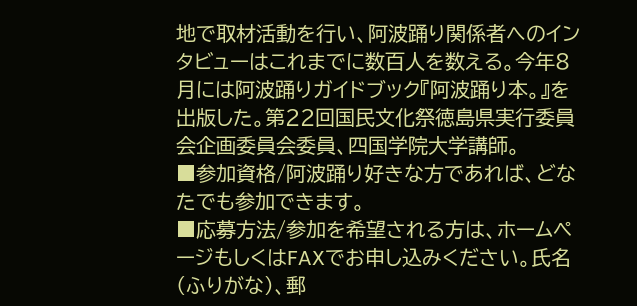地で取材活動を行い、阿波踊り関係者へのインタビューはこれまでに数百人を数える。今年8月には阿波踊りガイドブック『阿波踊り本。』を出版した。第22回国民文化祭徳島県実行委員会企画委員会委員、四国学院大学講師。
■参加資格/阿波踊り好きな方であれば、どなたでも参加できます。
■応募方法/参加を希望される方は、ホームページもしくはFAXでお申し込みください。氏名(ふりがな)、郵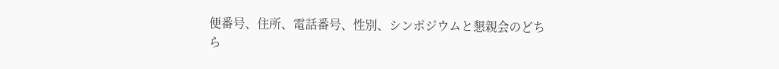便番号、住所、電話番号、性別、シンポジウムと懇親会のどちら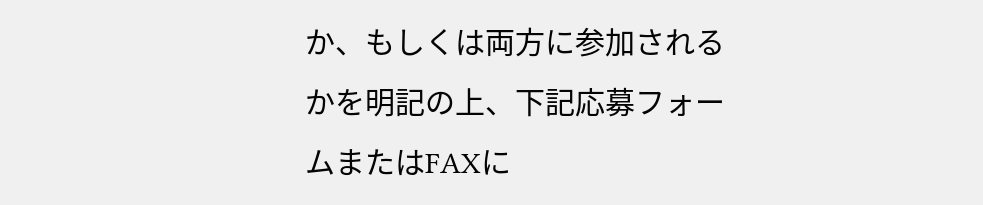か、もしくは両方に参加されるかを明記の上、下記応募フォームまたはFAXに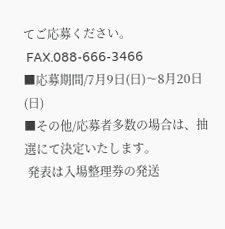てご応募ください。
 FAX.088-666-3466
■応募期間/7月9日(日)〜8月20日(日)
■その他/応募者多数の場合は、抽選にて決定いたします。
 発表は入場整理券の発送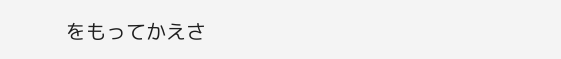をもってかえさ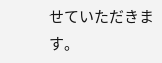せていただきます。